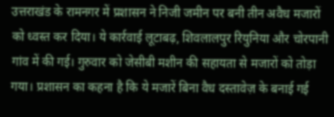उत्तराखंड के रामनगर में प्रशासन ने निजी जमीन पर बनी तीन अवैध मजारों को ध्वस्त कर दिया। ये कार्रवाई लूटाबढ़, शिवलालपुर रियुनिया और चोरपानी गांव में की गई। गुरुवार को जेसीबी मशीन की सहायता से मजारों को तोड़ा गया। प्रशासन का कहना है कि ये मजारें बिना वैध दस्तावेज़ के बनाई गई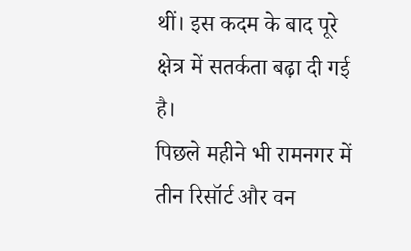थीं। इस कदम के बाद पूरे क्षेत्र में सतर्कता बढ़ा दी गई है।
पिछले महीने भी रामनगर में तीन रिसॉर्ट और वन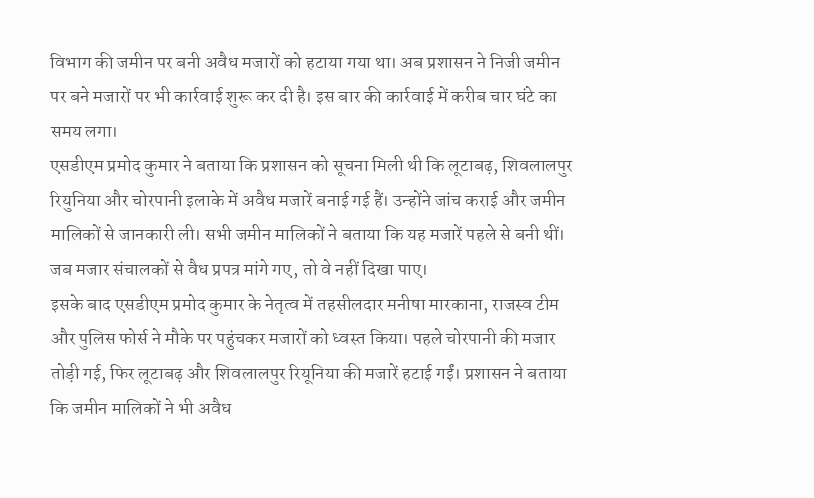विभाग की जमीन पर बनी अवैध मजारों को हटाया गया था। अब प्रशासन ने निजी जमीन पर बने मजारों पर भी कार्रवाई शुरू कर दी है। इस बार की कार्रवाई में करीब चार घंटे का समय लगा।
एसडीएम प्रमोद कुमार ने बताया कि प्रशासन को सूचना मिली थी कि लूटाबढ़, शिवलालपुर रियुनिया और चोरपानी इलाके में अवैध मजारें बनाई गई हैं। उन्होंने जांच कराई और जमीन मालिकों से जानकारी ली। सभी जमीन मालिकों ने बताया कि यह मजारें पहले से बनी थीं। जब मजार संचालकों से वैध प्रपत्र मांगे गए, तो वे नहीं दिखा पाए।
इसके बाद एसडीएम प्रमोद कुमार के नेतृत्व में तहसीलदार मनीषा मारकाना, राजस्व टीम और पुलिस फोर्स ने मौके पर पहुंचकर मजारों को ध्वस्त किया। पहले चोरपानी की मजार तोड़ी गई, फिर लूटाबढ़ और शिवलालपुर रियूनिया की मजारें हटाई गईं। प्रशासन ने बताया कि जमीन मालिकों ने भी अवैध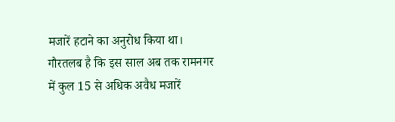मजारें हटाने का अनुरोध किया था।
गौरतलब है कि इस साल अब तक रामनगर में कुल 15 से अधिक अवैध मजारें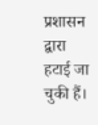प्रशासन द्वारा हटाई जा चुकी हैं।